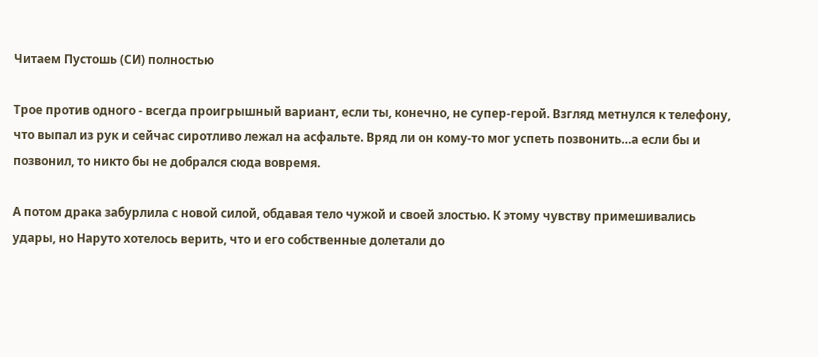Читаем Пустошь (СИ) полностью

Трое против одного - всегда проигрышный вариант, если ты, конечно, не супер-герой. Взгляд метнулся к телефону, что выпал из рук и сейчас сиротливо лежал на асфальте. Вряд ли он кому-то мог успеть позвонить…а если бы и позвонил, то никто бы не добрался сюда вовремя.

А потом драка забурлила с новой силой, обдавая тело чужой и своей злостью. К этому чувству примешивались удары, но Наруто хотелось верить, что и его собственные долетали до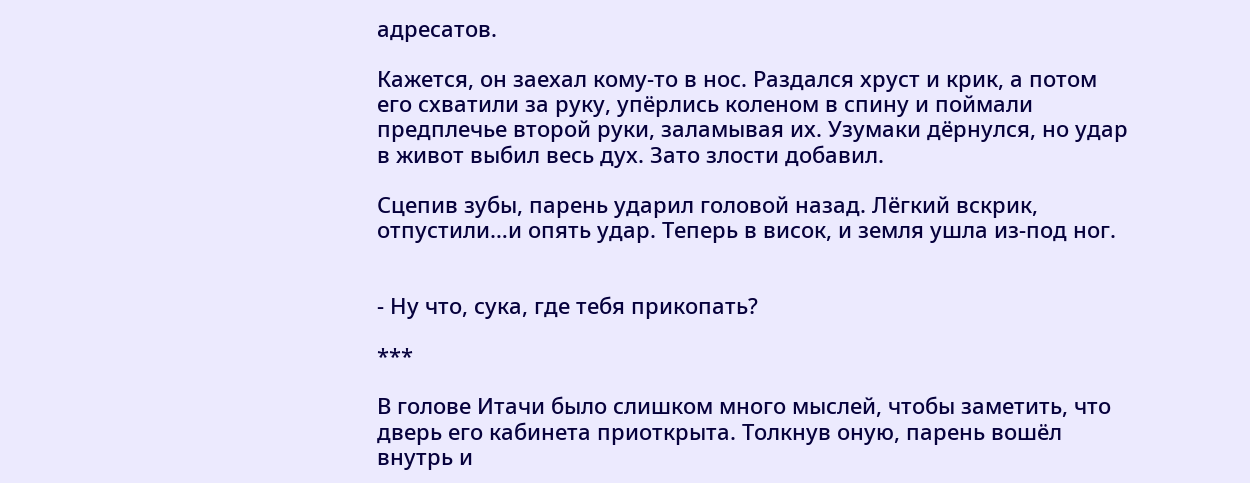адресатов.

Кажется, он заехал кому-то в нос. Раздался хруст и крик, а потом его схватили за руку, упёрлись коленом в спину и поймали предплечье второй руки, заламывая их. Узумаки дёрнулся, но удар в живот выбил весь дух. Зато злости добавил.

Сцепив зубы, парень ударил головой назад. Лёгкий вскрик, отпустили…и опять удар. Теперь в висок, и земля ушла из-под ног.


- Ну что, сука, где тебя прикопать?

***

В голове Итачи было слишком много мыслей, чтобы заметить, что дверь его кабинета приоткрыта. Толкнув оную, парень вошёл внутрь и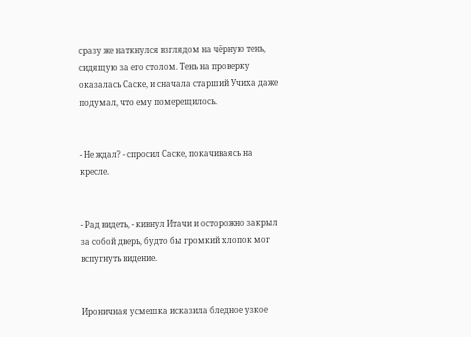сразу же наткнулся взглядом на чёрную тень, сидящую за его столом. Тень на проверку оказалась Саске, и сначала старший Учиха даже подумал, что ему померещилось.


- Не ждал? - спросил Саске, покачиваясь на кресле.


- Рад видеть, - кивнул Итачи и осторожно закрыл за собой дверь, будто бы громкий хлопок мог вспугнуть видение.


Ироничная усмешка исказила бледное узкое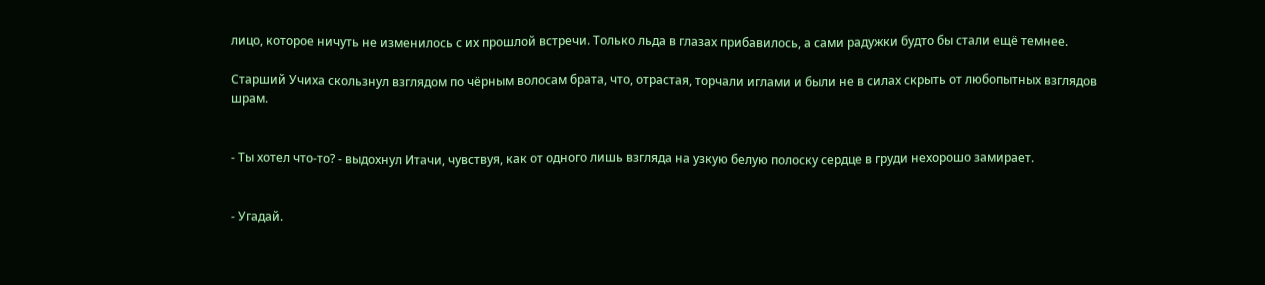лицо, которое ничуть не изменилось с их прошлой встречи. Только льда в глазах прибавилось, а сами радужки будто бы стали ещё темнее.

Старший Учиха скользнул взглядом по чёрным волосам брата, что, отрастая, торчали иглами и были не в силах скрыть от любопытных взглядов шрам.


- Ты хотел что-то? - выдохнул Итачи, чувствуя, как от одного лишь взгляда на узкую белую полоску сердце в груди нехорошо замирает.


- Угадай.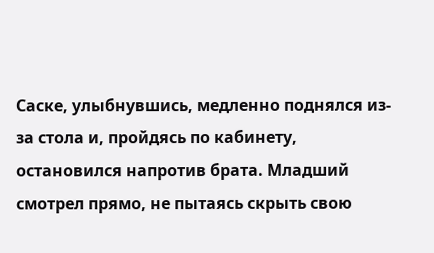Саске, улыбнувшись, медленно поднялся из-за стола и, пройдясь по кабинету, остановился напротив брата. Младший смотрел прямо, не пытаясь скрыть свою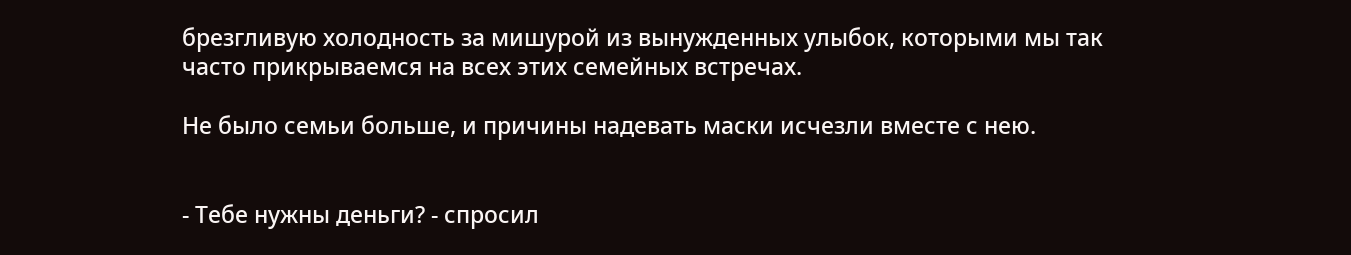брезгливую холодность за мишурой из вынужденных улыбок, которыми мы так часто прикрываемся на всех этих семейных встречах.

Не было семьи больше, и причины надевать маски исчезли вместе с нею.


- Тебе нужны деньги? - спросил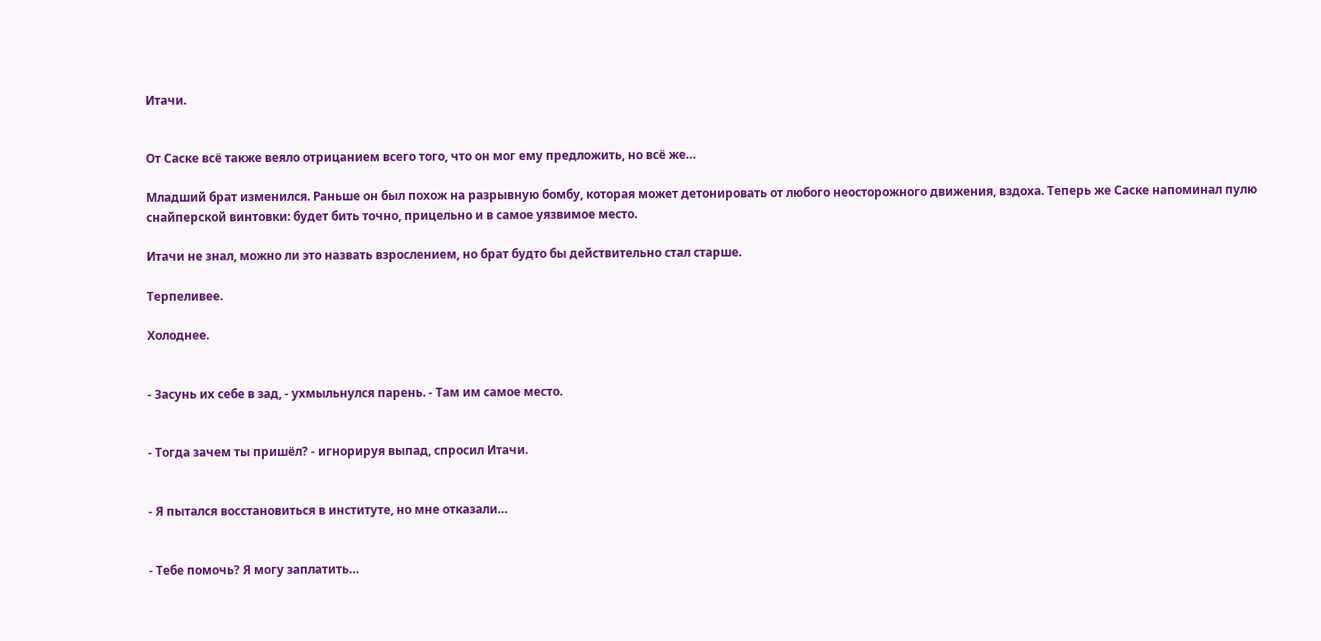Итачи.


От Саске всё также веяло отрицанием всего того, что он мог ему предложить, но всё же…

Младший брат изменился. Раньше он был похож на разрывную бомбу, которая может детонировать от любого неосторожного движения, вздоха. Теперь же Саске напоминал пулю снайперской винтовки: будет бить точно, прицельно и в самое уязвимое место.

Итачи не знал, можно ли это назвать взрослением, но брат будто бы действительно стал старше.

Терпеливее.

Холоднее.


- Засунь их себе в зад, - ухмыльнулся парень. - Там им самое место.


- Тогда зачем ты пришёл? - игнорируя выпад, спросил Итачи.


- Я пытался восстановиться в институте, но мне отказали…


- Тебе помочь? Я могу заплатить…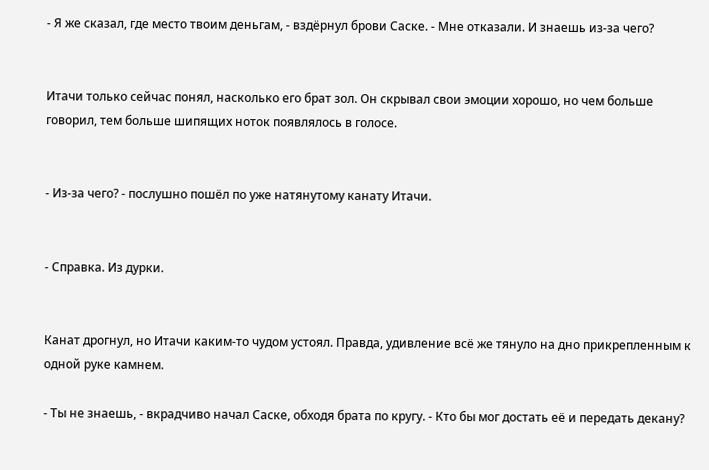- Я же сказал, где место твоим деньгам, - вздёрнул брови Саске. - Мне отказали. И знаешь из-за чего?


Итачи только сейчас понял, насколько его брат зол. Он скрывал свои эмоции хорошо, но чем больше говорил, тем больше шипящих ноток появлялось в голосе.


- Из-за чего? - послушно пошёл по уже натянутому канату Итачи.


- Справка. Из дурки.


Канат дрогнул, но Итачи каким-то чудом устоял. Правда, удивление всё же тянуло на дно прикрепленным к одной руке камнем.

- Ты не знаешь, - вкрадчиво начал Саске, обходя брата по кругу. - Кто бы мог достать её и передать декану?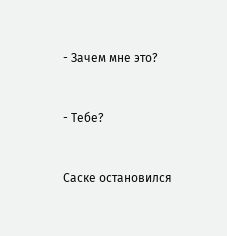- Зачем мне это?


- Тебе?


Саске остановился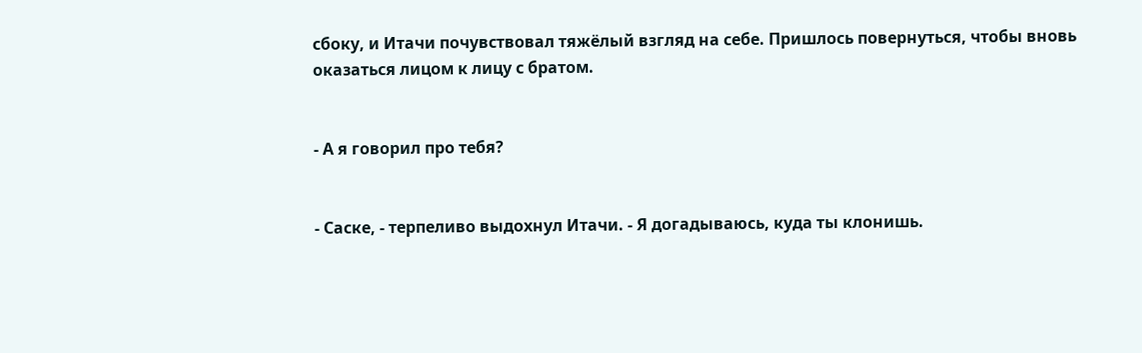сбоку, и Итачи почувствовал тяжёлый взгляд на себе. Пришлось повернуться, чтобы вновь оказаться лицом к лицу с братом.


- А я говорил про тебя?


- Саске, - терпеливо выдохнул Итачи. - Я догадываюсь, куда ты клонишь.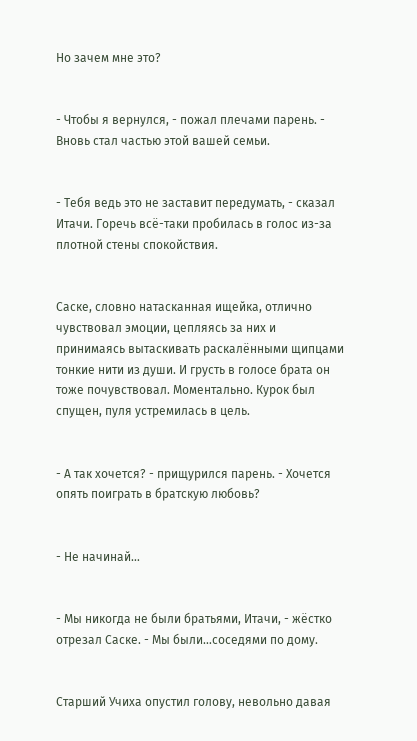Но зачем мне это?


- Чтобы я вернулся, - пожал плечами парень. - Вновь стал частью этой вашей семьи.


- Тебя ведь это не заставит передумать, - сказал Итачи. Горечь всё-таки пробилась в голос из-за плотной стены спокойствия.


Саске, словно натасканная ищейка, отлично чувствовал эмоции, цепляясь за них и принимаясь вытаскивать раскалёнными щипцами тонкие нити из души. И грусть в голосе брата он тоже почувствовал. Моментально. Курок был спущен, пуля устремилась в цель.


- А так хочется? - прищурился парень. - Хочется опять поиграть в братскую любовь?


- Не начинай…


- Мы никогда не были братьями, Итачи, - жёстко отрезал Саске. - Мы были…соседями по дому.


Старший Учиха опустил голову, невольно давая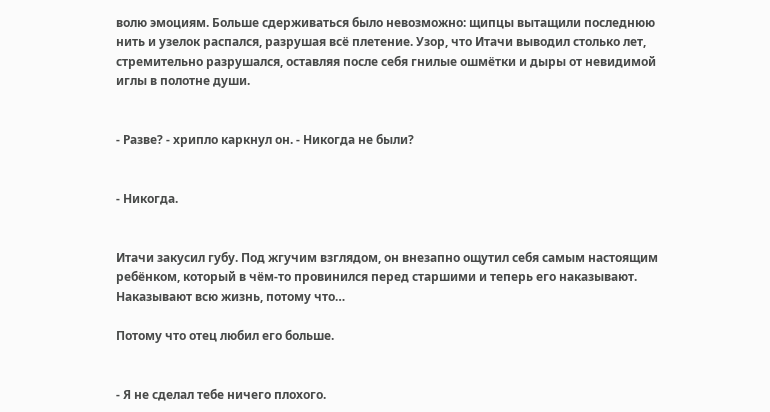волю эмоциям. Больше сдерживаться было невозможно: щипцы вытащили последнюю нить и узелок распался, разрушая всё плетение. Узор, что Итачи выводил столько лет, стремительно разрушался, оставляя после себя гнилые ошмётки и дыры от невидимой иглы в полотне души.


- Разве? - хрипло каркнул он. - Никогда не были?


- Никогда.


Итачи закусил губу. Под жгучим взглядом, он внезапно ощутил себя самым настоящим ребёнком, который в чём-то провинился перед старшими и теперь его наказывают. Наказывают всю жизнь, потому что…

Потому что отец любил его больше.


- Я не сделал тебе ничего плохого.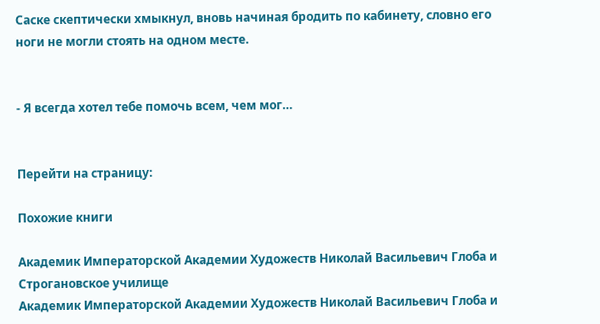Саске скептически хмыкнул, вновь начиная бродить по кабинету, словно его ноги не могли стоять на одном месте.


- Я всегда хотел тебе помочь всем, чем мог…


Перейти на страницу:

Похожие книги

Академик Императорской Академии Художеств Николай Васильевич Глоба и Строгановское училище
Академик Императорской Академии Художеств Николай Васильевич Глоба и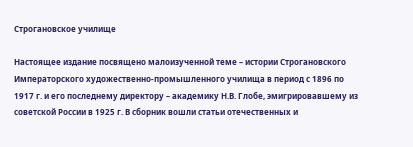Строгановское училище

Настоящее издание посвящено малоизученной теме – истории Строгановского Императорского художественно-промышленного училища в период с 1896 по 1917 г. и его последнему директору – академику Н.В. Глобе, эмигрировавшему из советской России в 1925 г. В сборник вошли статьи отечественных и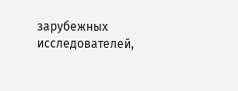зарубежных исследователей,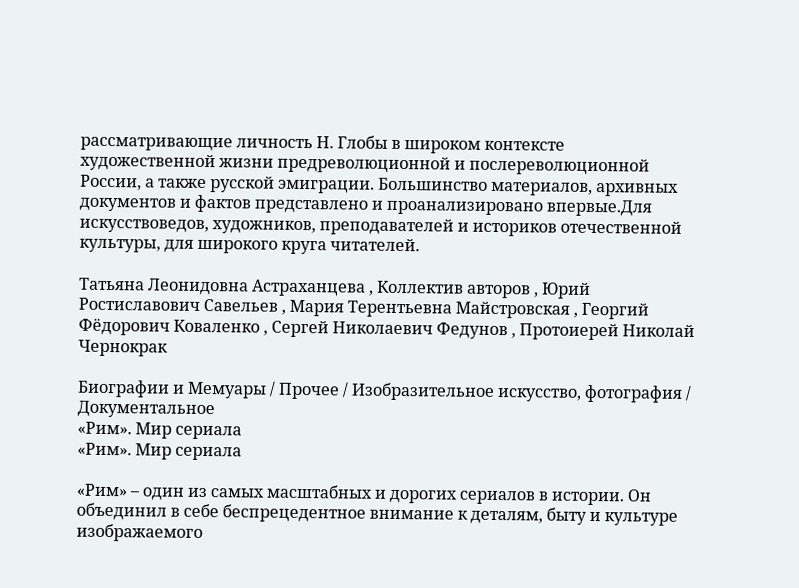рассматривающие личность Н. Глобы в широком контексте художественной жизни предреволюционной и послереволюционной России, а также русской эмиграции. Большинство материалов, архивных документов и фактов представлено и проанализировано впервые.Для искусствоведов, художников, преподавателей и историков отечественной культуры, для широкого круга читателей.

Татьяна Леонидовна Астраханцева , Коллектив авторов , Юрий Ростиславович Савельев , Мария Терентьевна Майстровская , Георгий Фёдорович Коваленко , Сергей Николаевич Федунов , Протоиерей Николай Чернокрак

Биографии и Мемуары / Прочее / Изобразительное искусство, фотография / Документальное
«Рим». Мир сериала
«Рим». Мир сериала

«Рим» – один из самых масштабных и дорогих сериалов в истории. Он объединил в себе беспрецедентное внимание к деталям, быту и культуре изображаемого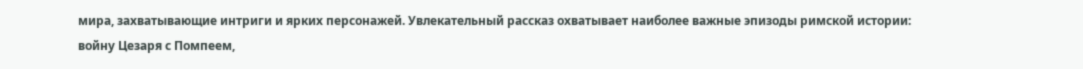мира, захватывающие интриги и ярких персонажей. Увлекательный рассказ охватывает наиболее важные эпизоды римской истории: войну Цезаря с Помпеем,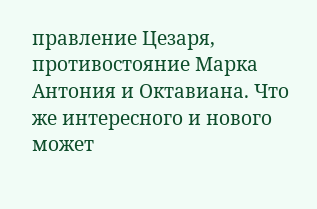правление Цезаря, противостояние Марка Антония и Октавиана. Что же интересного и нового может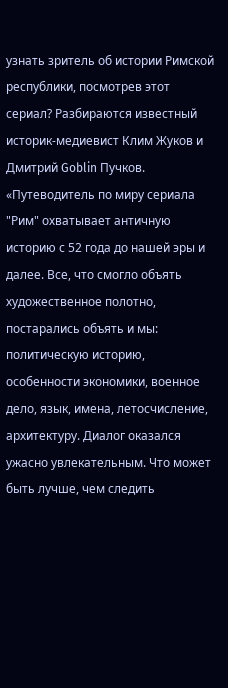узнать зритель об истории Римской республики, посмотрев этот сериал? Разбираются известный историк-медиевист Клим Жуков и Дмитрий Goblin Пучков. «Путеводитель по миру сериала "Рим" охватывает античную историю с 52 года до нашей эры и далее. Все, что смогло объять художественное полотно, постарались объять и мы: политическую историю, особенности экономики, военное дело, язык, имена, летосчисление, архитектуру. Диалог оказался ужасно увлекательным. Что может быть лучше, чем следить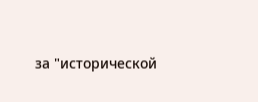за "исторической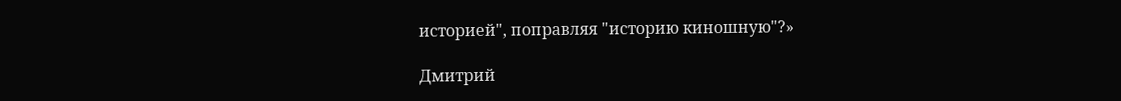историей", поправляя "историю киношную"?»

Дмитрий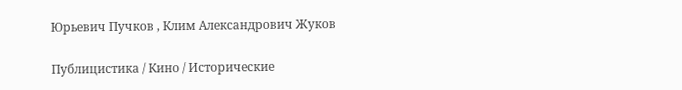Юрьевич Пучков , Клим Александрович Жуков

Публицистика / Кино / Исторические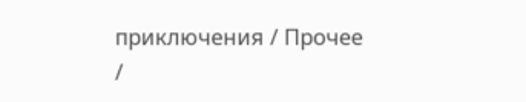приключения / Прочее /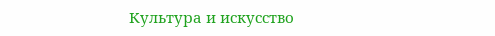Культура и искусство